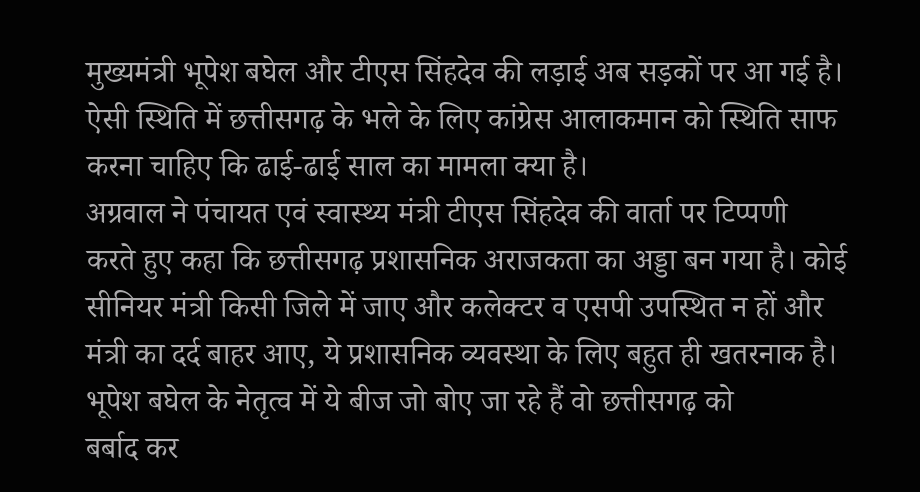मुख्यमंत्री भूपेश बघेल और टीएस सिंहदेव की लड़ाई अब सड़कों पर आ गई है।
ऐसी स्थिति में छत्तीसगढ़ के भले के लिए कांग्रेस आलाकमान को स्थिति साफ
करना चाहिए कि ढाई-ढाई साल का मामला क्या है।
अग्रवाल ने पंचायत एवं स्वास्थ्य मंत्री टीएस सिंहदेव की वार्ता पर टिप्पणी
करते हुए कहा कि छत्तीसगढ़ प्रशासनिक अराजकता का अड्डा बन गया है। कोई
सीनियर मंत्री किसी जिले में जाए और कलेक्टर व एसपी उपस्थित न हों और
मंत्री का दर्द बाहर आए, ये प्रशासनिक व्यवस्था के लिए बहुत ही खतरनाक है।
भूपेश बघेल के नेतृत्व में ये बीज जो बोए जा रहे हैं वो छत्तीसगढ़ को
बर्बाद कर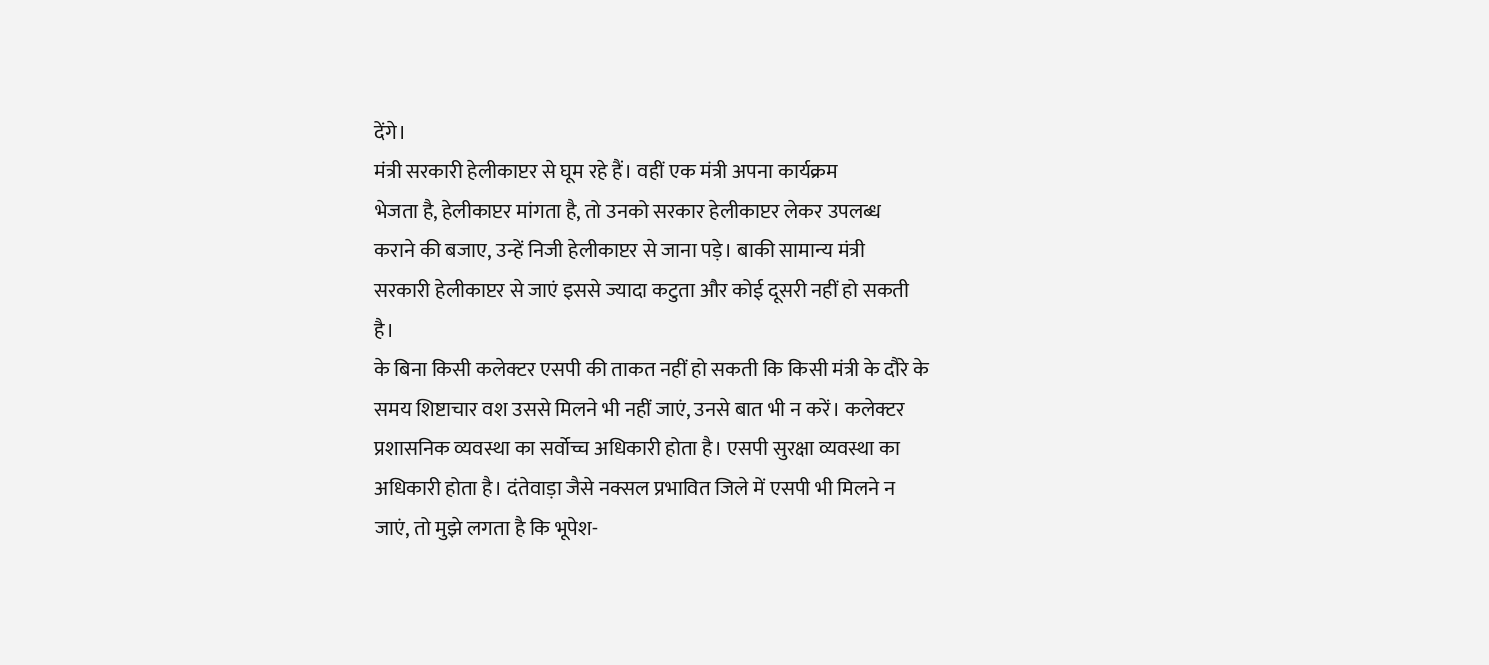देंगे।
मंत्री सरकारी हेलीकाप्टर से घूम रहे हैं। वहीं एक मंत्री अपना कार्यक्रम
भेजता है, हेलीकाप्टर मांगता है, तो उनको सरकार हेलीकाप्टर लेकर उपलब्ध
कराने की बजाए, उन्हें निजी हेलीकाप्टर से जाना पड़े। बाकी सामान्य मंत्री
सरकारी हेलीकाप्टर से जाएं इससे ज्यादा कटुता और कोई दूसरी नहीं हो सकती
है।
के बिना किसी कलेक्टर एसपी की ताकत नहीं हो सकती कि किसी मंत्री के दौरे के
समय शिष्टाचार वश उससे मिलने भी नहीं जाएं, उनसे बात भी न करें। कलेक्टर
प्रशासनिक व्यवस्था का सर्वोच्च अधिकारी होता है। एसपी सुरक्षा व्यवस्था का
अधिकारी होता है। दंतेवाड़ा जैसे नक्सल प्रभावित जिले में एसपी भी मिलने न
जाएं, तो मुझे लगता है कि भूपेश-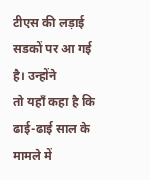टीएस की लड़ाई सडकों पर आ गई है। उन्होंने
तो यहाँ कहा है कि ढाई-ढाई साल के मामले में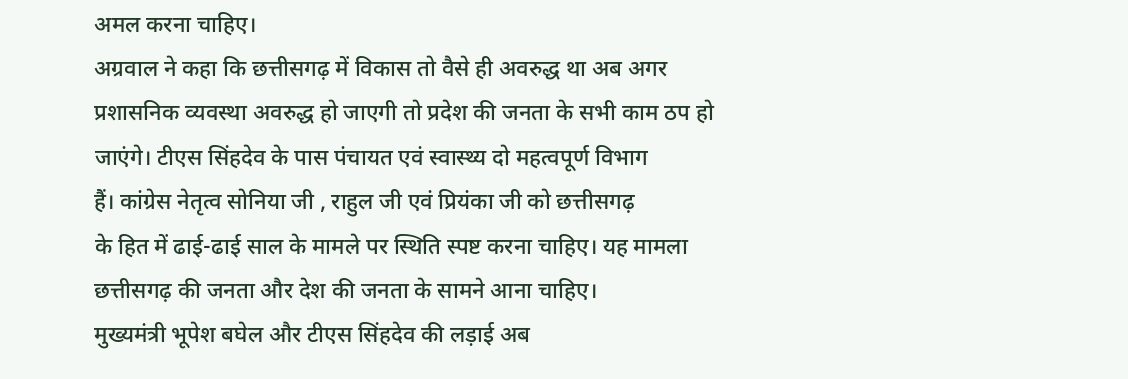अमल करना चाहिए।
अग्रवाल ने कहा कि छत्तीसगढ़ में विकास तो वैसे ही अवरुद्ध था अब अगर
प्रशासनिक व्यवस्था अवरुद्ध हो जाएगी तो प्रदेश की जनता के सभी काम ठप हो
जाएंगे। टीएस सिंहदेव के पास पंचायत एवं स्वास्थ्य दो महत्वपूर्ण विभाग
हैं। कांग्रेस नेतृत्व सोनिया जी , राहुल जी एवं प्रियंका जी को छत्तीसगढ़
के हित में ढाई-ढाई साल के मामले पर स्थिति स्पष्ट करना चाहिए। यह मामला
छत्तीसगढ़ की जनता और देश की जनता के सामने आना चाहिए।
मुख्यमंत्री भूपेश बघेल और टीएस सिंहदेव की लड़ाई अब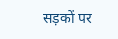सड़कों पर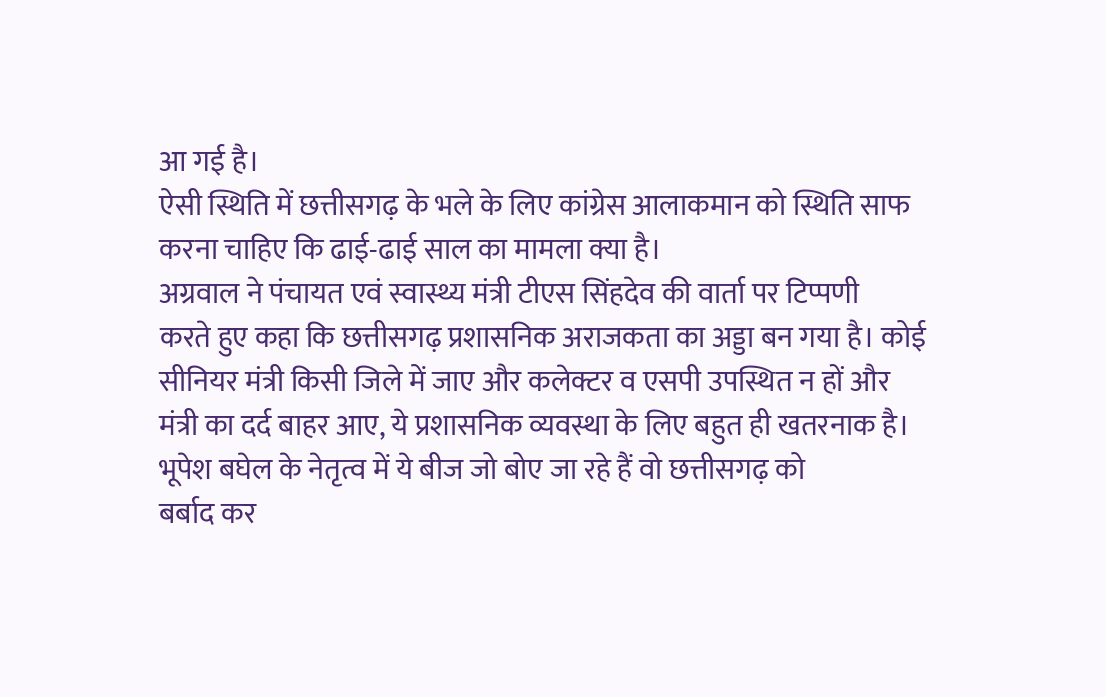आ गई है।
ऐसी स्थिति में छत्तीसगढ़ के भले के लिए कांग्रेस आलाकमान को स्थिति साफ
करना चाहिए कि ढाई-ढाई साल का मामला क्या है।
अग्रवाल ने पंचायत एवं स्वास्थ्य मंत्री टीएस सिंहदेव की वार्ता पर टिप्पणी
करते हुए कहा कि छत्तीसगढ़ प्रशासनिक अराजकता का अड्डा बन गया है। कोई
सीनियर मंत्री किसी जिले में जाए और कलेक्टर व एसपी उपस्थित न हों और
मंत्री का दर्द बाहर आए, ये प्रशासनिक व्यवस्था के लिए बहुत ही खतरनाक है।
भूपेश बघेल के नेतृत्व में ये बीज जो बोए जा रहे हैं वो छत्तीसगढ़ को
बर्बाद कर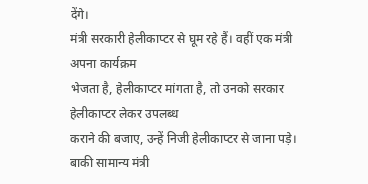देंगे।
मंत्री सरकारी हेलीकाप्टर से घूम रहे हैं। वहीं एक मंत्री अपना कार्यक्रम
भेजता है, हेलीकाप्टर मांगता है, तो उनको सरकार हेलीकाप्टर लेकर उपलब्ध
कराने की बजाए, उन्हें निजी हेलीकाप्टर से जाना पड़े। बाकी सामान्य मंत्री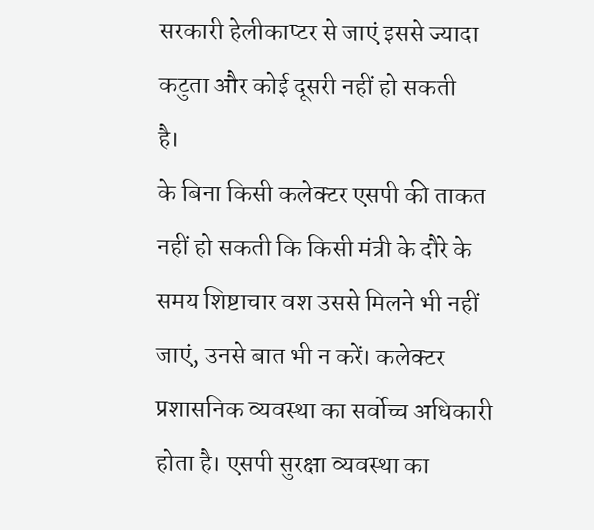सरकारी हेलीकाप्टर से जाएं इससे ज्यादा कटुता और कोई दूसरी नहीं हो सकती
है।
के बिना किसी कलेक्टर एसपी की ताकत नहीं हो सकती कि किसी मंत्री के दौरे के
समय शिष्टाचार वश उससे मिलने भी नहीं जाएं, उनसे बात भी न करें। कलेक्टर
प्रशासनिक व्यवस्था का सर्वोच्च अधिकारी होता है। एसपी सुरक्षा व्यवस्था का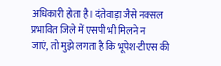अधिकारी होता है। दंतेवाड़ा जैसे नक्सल प्रभावित जिले में एसपी भी मिलने न
जाएं, तो मुझे लगता है कि भूपेश-टीएस की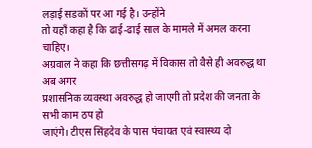लड़ाई सडकों पर आ गई है। उन्होंने
तो यहाँ कहा है कि ढाई-ढाई साल के मामले में अमल करना चाहिए।
अग्रवाल ने कहा कि छत्तीसगढ़ में विकास तो वैसे ही अवरुद्ध था अब अगर
प्रशासनिक व्यवस्था अवरुद्ध हो जाएगी तो प्रदेश की जनता के सभी काम ठप हो
जाएंगे। टीएस सिंहदेव के पास पंचायत एवं स्वास्थ्य दो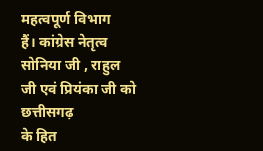महत्वपूर्ण विभाग
हैं। कांग्रेस नेतृत्व सोनिया जी , राहुल जी एवं प्रियंका जी को छत्तीसगढ़
के हित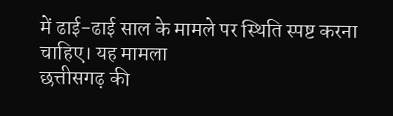में ढाई-ढाई साल के मामले पर स्थिति स्पष्ट करना चाहिए। यह मामला
छत्तीसगढ़ की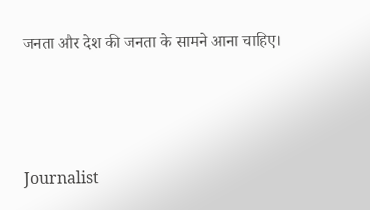जनता और देश की जनता के सामने आना चाहिए।



Journalist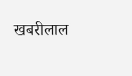खबरीलाल